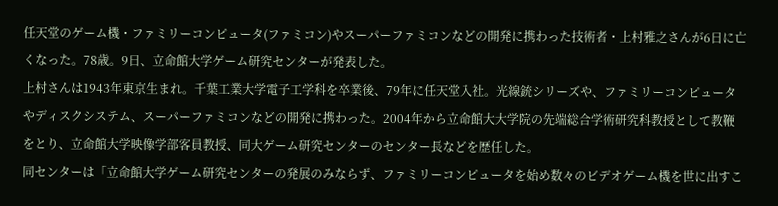任天堂のゲーム機・ファミリーコンピュータ(ファミコン)やスーパーファミコンなどの開発に携わった技術者・上村雅之さんが6日に亡くなった。78歳。9日、立命館大学ゲーム研究センターが発表した。
上村さんは1943年東京生まれ。千葉工業大学電子工学科を卒業後、79年に任天堂入社。光線銃シリーズや、ファミリーコンピュータやディスクシステム、スーパーファミコンなどの開発に携わった。2004年から立命館大大学院の先端総合学術研究科教授として教鞭をとり、立命館大学映像学部客員教授、同大ゲーム研究センターのセンター長などを歴任した。
同センターは「立命館大学ゲーム研究センターの発展のみならず、ファミリーコンピュータを始め数々のビデオゲーム機を世に出すこ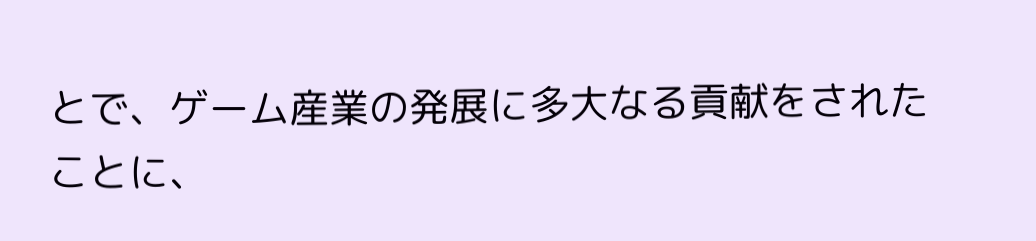とで、ゲーム産業の発展に多大なる貢献をされたことに、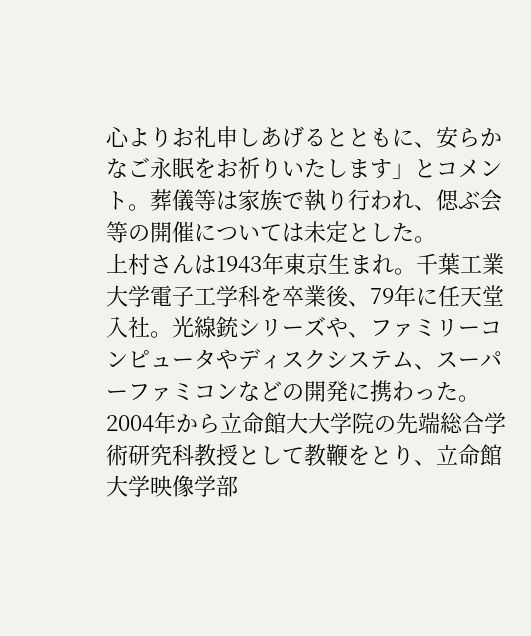心よりお礼申しあげるとともに、安らかなご永眠をお祈りいたします」とコメント。葬儀等は家族で執り行われ、偲ぶ会等の開催については未定とした。
上村さんは1943年東京生まれ。千葉工業大学電子工学科を卒業後、79年に任天堂入社。光線銃シリーズや、ファミリーコンピュータやディスクシステム、スーパーファミコンなどの開発に携わった。2004年から立命館大大学院の先端総合学術研究科教授として教鞭をとり、立命館大学映像学部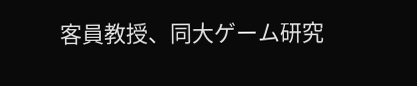客員教授、同大ゲーム研究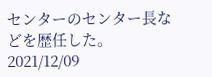センターのセンター長などを歴任した。
2021/12/09